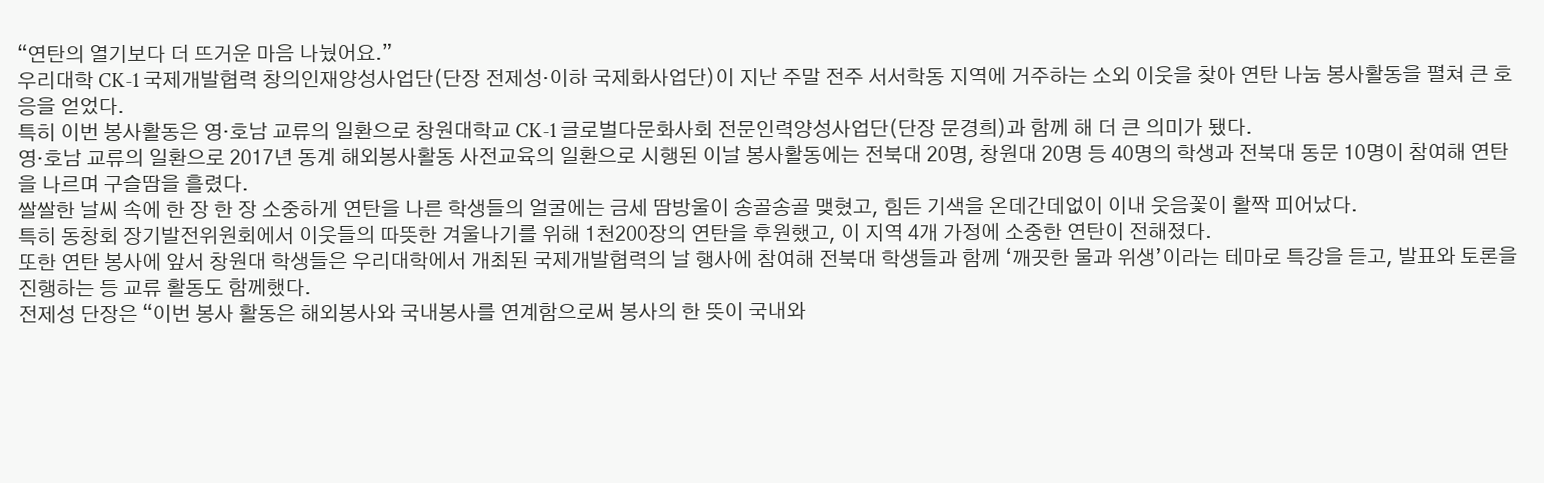“연탄의 열기보다 더 뜨거운 마음 나눴어요.”
우리대학 CK-1 국제개발협력 창의인재양성사업단(단장 전제성·이하 국제화사업단)이 지난 주말 전주 서서학동 지역에 거주하는 소외 이웃을 찾아 연탄 나눔 봉사활동을 펼쳐 큰 호응을 얻었다.
특히 이번 봉사활동은 영·호남 교류의 일환으로 창원대학교 CK-1 글로벌다문화사회 전문인력양성사업단(단장 문경희)과 함께 해 더 큰 의미가 됐다.
영·호남 교류의 일환으로 2017년 동계 해외봉사활동 사전교육의 일환으로 시행된 이날 봉사활동에는 전북대 20명, 창원대 20명 등 40명의 학생과 전북대 동문 10명이 참여해 연탄을 나르며 구슬땀을 흘렸다.
쌀쌀한 날씨 속에 한 장 한 장 소중하게 연탄을 나른 학생들의 얼굴에는 금세 땀방울이 송골송골 맺혔고, 힘든 기색을 온데간데없이 이내 웃음꽃이 활짝 피어났다.
특히 동창회 장기발전위원회에서 이웃들의 따뜻한 겨울나기를 위해 1천200장의 연탄을 후원했고, 이 지역 4개 가정에 소중한 연탄이 전해졌다.
또한 연탄 봉사에 앞서 창원대 학생들은 우리대학에서 개최된 국제개발협력의 날 행사에 참여해 전북대 학생들과 함께 ‘깨끗한 물과 위생’이라는 테마로 특강을 듣고, 발표와 토론을 진행하는 등 교류 활동도 함께했다.
전제성 단장은 “이번 봉사 활동은 해외봉사와 국내봉사를 연계함으로써 봉사의 한 뜻이 국내와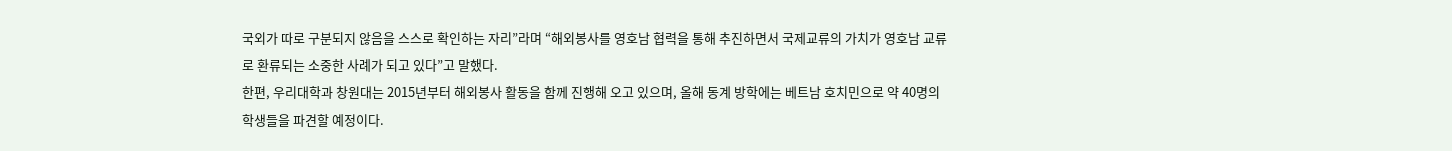국외가 따로 구분되지 않음을 스스로 확인하는 자리”라며 “해외봉사를 영호남 협력을 통해 추진하면서 국제교류의 가치가 영호남 교류로 환류되는 소중한 사례가 되고 있다”고 말했다.
한편, 우리대학과 창원대는 2015년부터 해외봉사 활동을 함께 진행해 오고 있으며, 올해 동계 방학에는 베트남 호치민으로 약 40명의 학생들을 파견할 예정이다.